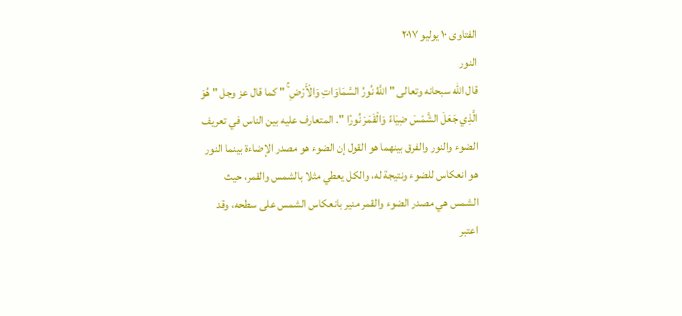الفتاوى ١٠ يوليو ٢٠١٧
النور
قال الله سبحانه وتعالى " اللَّهُ نُورُ السَّمَاوَاتِ وَالْأَرْضِ ۚ " كما قال عز وجل " هُوَ الَّذِي جَعَلَ الشَّمْسَ ضِيَاءً وَالْقَمَرَ نُورًا ". المتعارف عليه بين الناس في تعريف الضوء والنور والفرق بينهما هو القول إن الضوء هو مصدر الإضاءة بينما النور هو انعكاس للضوء ونتيجة له، والكل يعطي مثلا بالشمس والقمر، حيث الشمس هي مصدر الضوء والقمر منير بانعكاس الشمس على سطحه، وقد اعتبر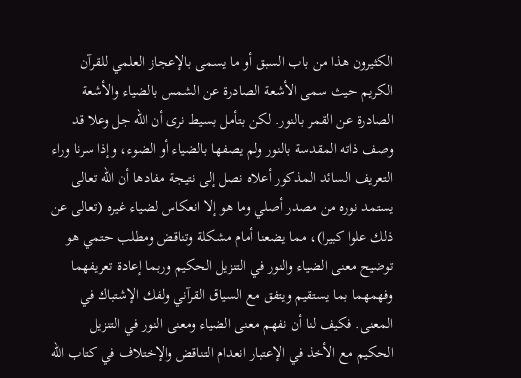الكثيرون هذا من باب السبق أو ما يسمى بالإعجاز العلمي للقرآن الكريم حيث سمى الأشعة الصادرة عن الشمس بالضياء والأشعة الصادرة عن القمر بالنور. لكن بتأمل بسيط نرى أن الله جل وعلا قد وصف ذاته المقدسة بالنور ولم يصفها بالضياء أو الضوء، وإذا سرنا وراء التعريف السائد المذكور أعلاه نصل إلى نتيجة مفادها أن الله تعالى يستمد نوره من مصدر أصلي وما هو إلا انعكاس لضياء غيره (تعالى عن ذلك علوا كبيرا)، مما يضعنا أمام مشكلة وتناقض ومطلب حتمي هو توضيح معنى الضياء والنور في التنزيل الحكيم وربما إعادة تعريفهما وفهمهما بما يستقيم ويتفق مع السياق القرآني ولفك الإشتباك في المعنى. فكيف لنا أن نفهم معنى الضياء ومعنى النور في التنزيل الحكيم مع الأخذ في الإعتبار انعدام التناقض والإختلاف في كتاب الله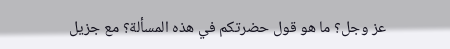عز وجل؟ ما هو قول حضرتكم في هذه المسألة؟ مع جزيل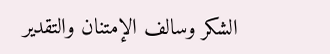الشكر وسالف الإمتنان والتقدير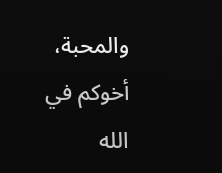والمحبة، أخوكم في الله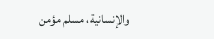والإنسانية، مسلم مؤمن